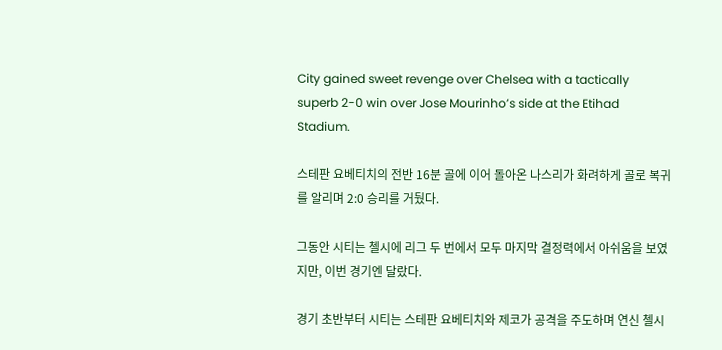City gained sweet revenge over Chelsea with a tactically superb 2-0 win over Jose Mourinho’s side at the Etihad Stadium.

스테판 요베티치의 전반 16분 골에 이어 돌아온 나스리가 화려하게 골로 복귀를 알리며 2:0 승리를 거뒀다.

그동안 시티는 첼시에 리그 두 번에서 모두 마지막 결정력에서 아쉬움을 보였지만, 이번 경기엔 달랐다.

경기 초반부터 시티는 스테판 요베티치와 제코가 공격을 주도하며 연신 첼시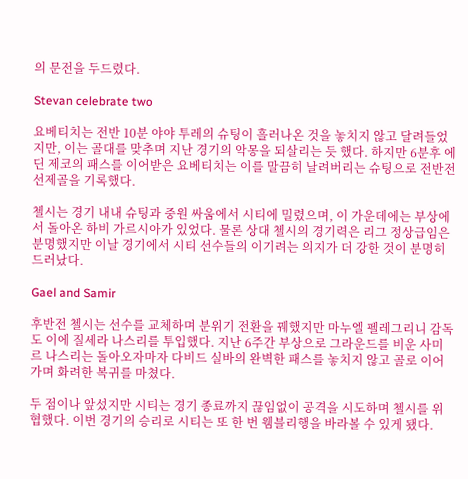의 문전을 두드렸다.

Stevan celebrate two

요베티치는 전반 10분 야야 투레의 슈팅이 흘러나온 것을 놓치지 않고 달려들었지만, 이는 골대를 맞추며 지난 경기의 악몽을 되살리는 듯 했다. 하지만 6분후 에딘 제코의 패스를 이어받은 요베티치는 이를 말끔히 날려버리는 슈팅으로 전반전 선제골을 기록했다.

첼시는 경기 내내 슈팅과 중원 싸움에서 시티에 밀렸으며, 이 가운데에는 부상에서 돌아온 하비 가르시아가 있었다. 물론 상대 첼시의 경기력은 리그 정상급임은 분명했지만 이날 경기에서 시티 선수들의 이기려는 의지가 더 강한 것이 분명히 드러났다.

Gael and Samir

후반전 첼시는 선수를 교체하며 분위기 전환을 꿰했지만 마누엘 펠레그리니 감독도 이에 질세라 나스리를 투입했다. 지난 6주간 부상으로 그라운드를 비운 사미르 나스리는 돌아오자마자 다비드 실바의 완벽한 패스를 놓치지 않고 골로 이어가며 화려한 복귀를 마쳤다.

두 점이나 앞섰지만 시티는 경기 종료까지 끊임없이 공격을 시도하며 첼시를 위협했다. 이번 경기의 승리로 시티는 또 한 번 웸블리행을 바라볼 수 있게 됐다.